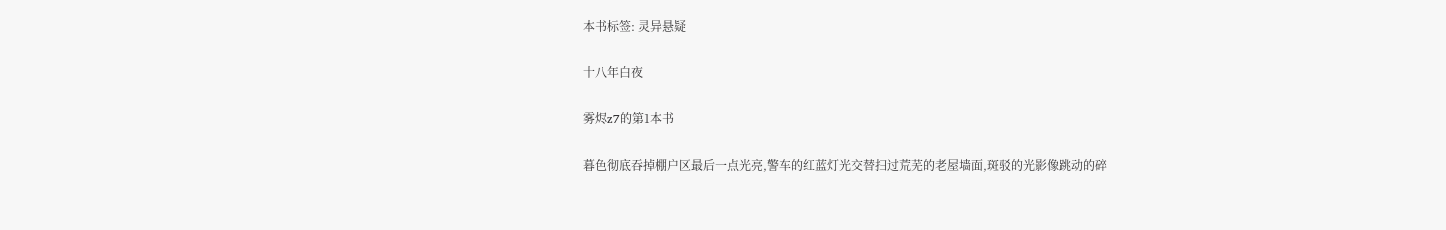本书标签: 灵异悬疑

十八年白夜

雾烬z7的第1本书

暮色彻底吞掉棚户区最后一点光亮,警车的红蓝灯光交替扫过荒芜的老屋墙面,斑驳的光影像跳动的碎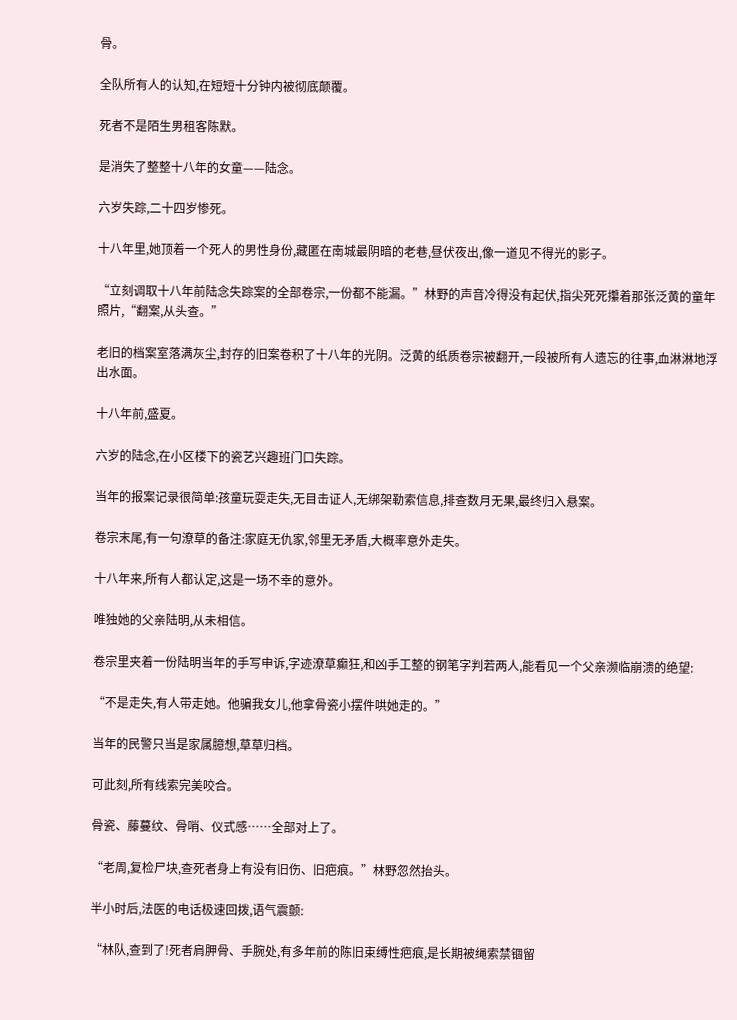骨。

全队所有人的认知,在短短十分钟内被彻底颠覆。

死者不是陌生男租客陈默。

是消失了整整十八年的女童——陆念。

六岁失踪,二十四岁惨死。

十八年里,她顶着一个死人的男性身份,藏匿在南城最阴暗的老巷,昼伏夜出,像一道见不得光的影子。

“立刻调取十八年前陆念失踪案的全部卷宗,一份都不能漏。”林野的声音冷得没有起伏,指尖死死攥着那张泛黄的童年照片,“翻案,从头查。”

老旧的档案室落满灰尘,封存的旧案卷积了十八年的光阴。泛黄的纸质卷宗被翻开,一段被所有人遗忘的往事,血淋淋地浮出水面。

十八年前,盛夏。

六岁的陆念,在小区楼下的瓷艺兴趣班门口失踪。

当年的报案记录很简单:孩童玩耍走失,无目击证人,无绑架勒索信息,排查数月无果,最终归入悬案。

卷宗末尾,有一句潦草的备注:家庭无仇家,邻里无矛盾,大概率意外走失。

十八年来,所有人都认定,这是一场不幸的意外。

唯独她的父亲陆明,从未相信。

卷宗里夹着一份陆明当年的手写申诉,字迹潦草癫狂,和凶手工整的钢笔字判若两人,能看见一个父亲濒临崩溃的绝望:

“不是走失,有人带走她。他骗我女儿,他拿骨瓷小摆件哄她走的。”

当年的民警只当是家属臆想,草草归档。

可此刻,所有线索完美咬合。

骨瓷、藤蔓纹、骨哨、仪式感……全部对上了。

“老周,复检尸块,查死者身上有没有旧伤、旧疤痕。”林野忽然抬头。

半小时后,法医的电话极速回拨,语气震颤:

“林队,查到了!死者肩胛骨、手腕处,有多年前的陈旧束缚性疤痕,是长期被绳索禁锢留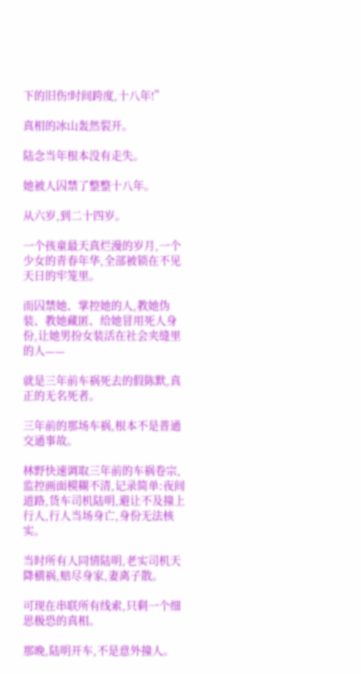下的旧伤!时间跨度,十八年!”

真相的冰山轰然裂开。

陆念当年根本没有走失。

她被人囚禁了整整十八年。

从六岁,到二十四岁。

一个孩童最天真烂漫的岁月,一个少女的青春年华,全部被锁在不见天日的牢笼里。

而囚禁她、掌控她的人,教她伪装、教她藏匿、给她冒用死人身份,让她男扮女装活在社会夹缝里的人——

就是三年前车祸死去的假陈默,真正的无名死者。

三年前的那场车祸,根本不是普通交通事故。

林野快速调取三年前的车祸卷宗,监控画面模糊不清,记录简单:夜间道路,货车司机陆明,避让不及撞上行人,行人当场身亡,身份无法核实。

当时所有人同情陆明,老实司机天降横祸,赔尽身家,妻离子散。

可现在串联所有线索,只剩一个细思极恐的真相。

那晚,陆明开车,不是意外撞人。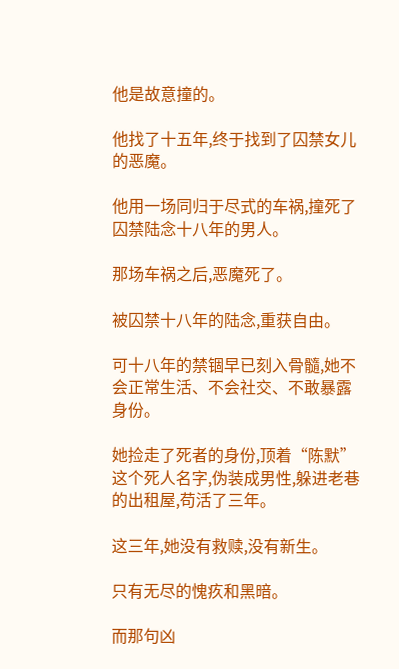他是故意撞的。

他找了十五年,终于找到了囚禁女儿的恶魔。

他用一场同归于尽式的车祸,撞死了囚禁陆念十八年的男人。

那场车祸之后,恶魔死了。

被囚禁十八年的陆念,重获自由。

可十八年的禁锢早已刻入骨髓,她不会正常生活、不会社交、不敢暴露身份。

她捡走了死者的身份,顶着“陈默”这个死人名字,伪装成男性,躲进老巷的出租屋,苟活了三年。

这三年,她没有救赎,没有新生。

只有无尽的愧疚和黑暗。

而那句凶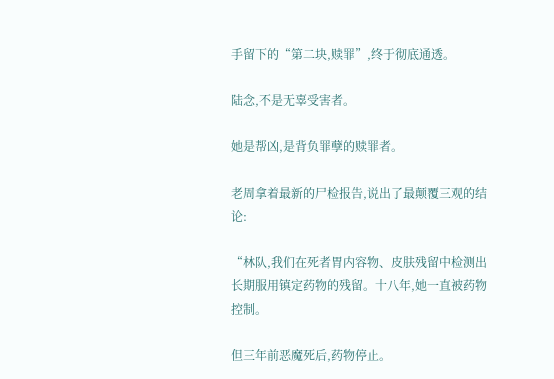手留下的“第二块,赎罪”,终于彻底通透。

陆念,不是无辜受害者。

她是帮凶,是背负罪孽的赎罪者。

老周拿着最新的尸检报告,说出了最颠覆三观的结论:

“林队,我们在死者胃内容物、皮肤残留中检测出长期服用镇定药物的残留。十八年,她一直被药物控制。

但三年前恶魔死后,药物停止。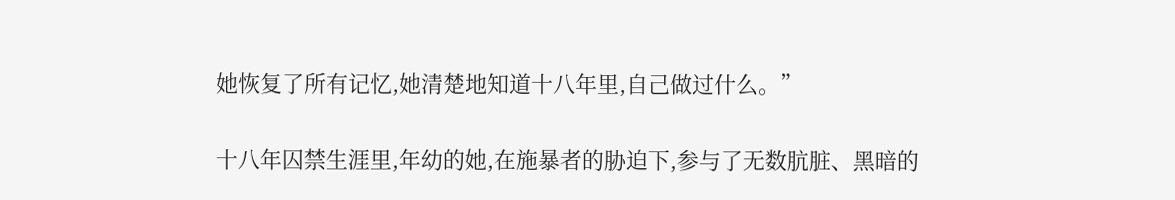她恢复了所有记忆,她清楚地知道十八年里,自己做过什么。”

十八年囚禁生涯里,年幼的她,在施暴者的胁迫下,参与了无数肮脏、黑暗的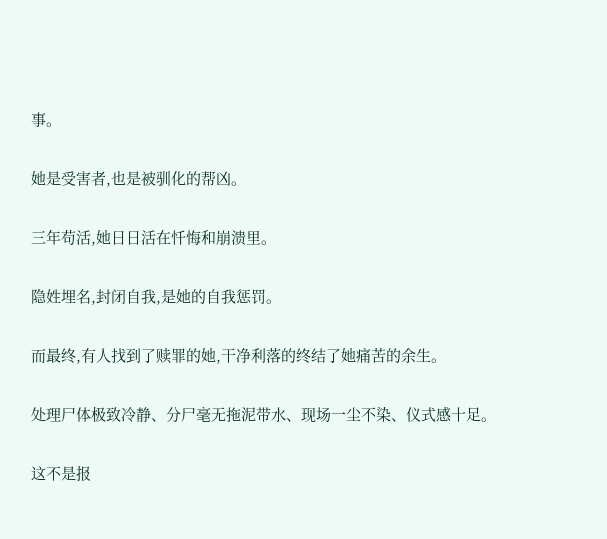事。

她是受害者,也是被驯化的帮凶。

三年苟活,她日日活在忏悔和崩溃里。

隐姓埋名,封闭自我,是她的自我惩罚。

而最终,有人找到了赎罪的她,干净利落的终结了她痛苦的余生。

处理尸体极致冷静、分尸毫无拖泥带水、现场一尘不染、仪式感十足。

这不是报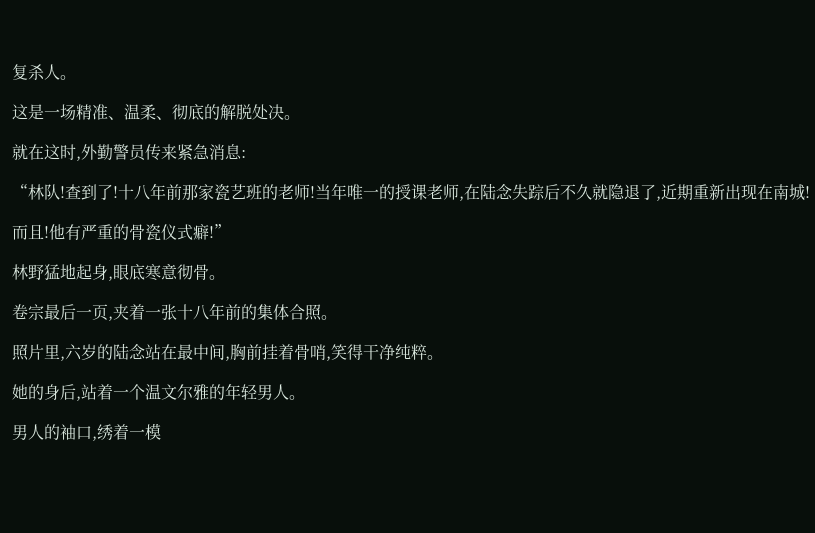复杀人。

这是一场精准、温柔、彻底的解脱处决。

就在这时,外勤警员传来紧急消息:

“林队!查到了!十八年前那家瓷艺班的老师!当年唯一的授课老师,在陆念失踪后不久就隐退了,近期重新出现在南城!

而且!他有严重的骨瓷仪式癖!”

林野猛地起身,眼底寒意彻骨。

卷宗最后一页,夹着一张十八年前的集体合照。

照片里,六岁的陆念站在最中间,胸前挂着骨哨,笑得干净纯粹。

她的身后,站着一个温文尔雅的年轻男人。

男人的袖口,绣着一模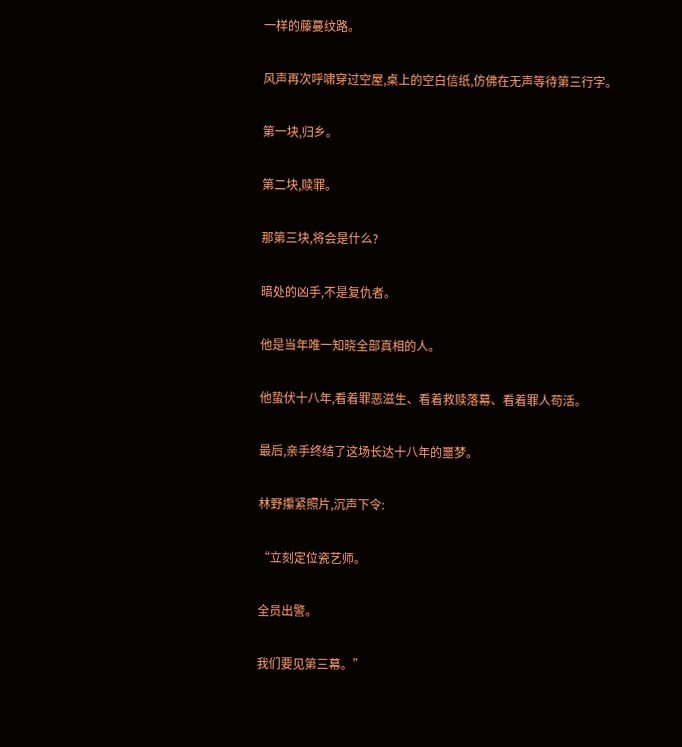一样的藤蔓纹路。

风声再次呼啸穿过空屋,桌上的空白信纸,仿佛在无声等待第三行字。

第一块,归乡。

第二块,赎罪。

那第三块,将会是什么?

暗处的凶手,不是复仇者。

他是当年唯一知晓全部真相的人。

他蛰伏十八年,看着罪恶滋生、看着救赎落幕、看着罪人苟活。

最后,亲手终结了这场长达十八年的噩梦。

林野攥紧照片,沉声下令:

“立刻定位瓷艺师。

全员出警。

我们要见第三幕。”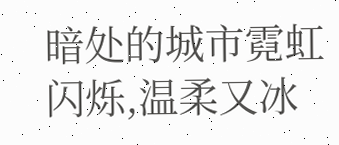暗处的城市霓虹闪烁,温柔又冰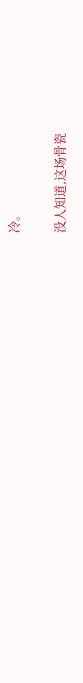冷。

没人知道,这场骨瓷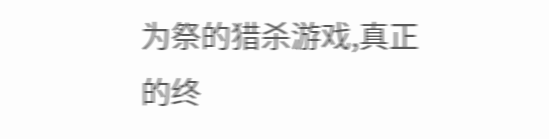为祭的猎杀游戏,真正的终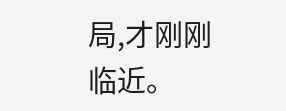局,才刚刚临近。